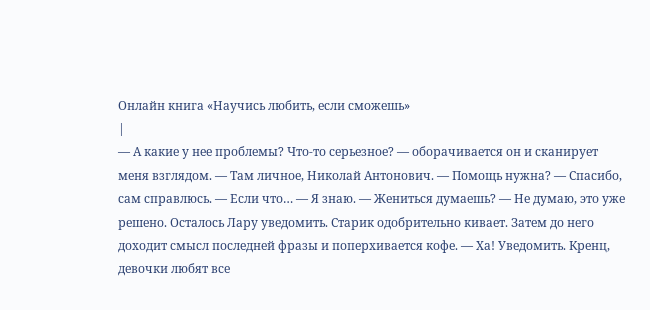Онлайн книга «Научись любить, если сможешь»
|
— А какие у нее проблемы? Что-то серьезное? — оборачивается он и сканирует меня взглядом. — Там личное, Николай Антонович. — Помощь нужна? — Спасибо, сам справлюсь. — Если что… — Я знаю. — Жениться думаешь? — Не думаю, это уже решено. Осталось Лару уведомить. Старик одобрительно кивает. Затем до него доходит смысл последней фразы и поперхивается кофе. — Ха! Уведомить. Кренц, девочки любят все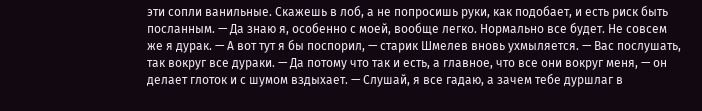эти сопли ванильные. Скажешь в лоб, а не попросишь руки, как подобает, и есть риск быть посланным. — Да знаю я, особенно с моей, вообще легко. Нормально все будет. Не совсем же я дурак. — А вот тут я бы поспорил, — старик Шмелев вновь ухмыляется. — Вас послушать, так вокруг все дураки. — Да потому что так и есть, а главное, что все они вокруг меня, — он делает глоток и с шумом вздыхает. — Слушай, я все гадаю, а зачем тебе дуршлаг в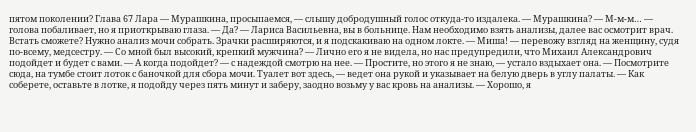пятом поколении? Глава 67 Лара — Мурашкина, просыпаемся, — слышу добродушный голос откуда-то издалека. — Мурашкина? — М-м-м… — голова побаливает, но я приоткрываю глаза. — Да? — Лариса Васильевна, вы в больнице. Нам необходимо взять анализы, далее вас осмотрит врач. Встать сможете? Нужно анализ мочи собрать. Зрачки расширяются, и я подскакиваю на одном локте. — Миша! — перевожу взгляд на женщину, судя по-всему, медсестру. — Со мной был высокий, крепкий мужчина? — Лично его я не видела, но нас предупредили, что Михаил Александрович подойдет и будет с вами. — А когда подойдет? — с надеждой смотрю на нее. — Простите, но этого я не знаю, — устало вздыхает она. — Посмотрите сюда, на тумбе стоит лоток с баночкой для сбора мочи. Туалет вот здесь, — ведет она рукой и указывает на белую дверь в углу палаты. — Как соберете, оставьте в лотке, я подойду через пять минут и заберу, заодно возьму у вас кровь на анализы. — Хорошо, я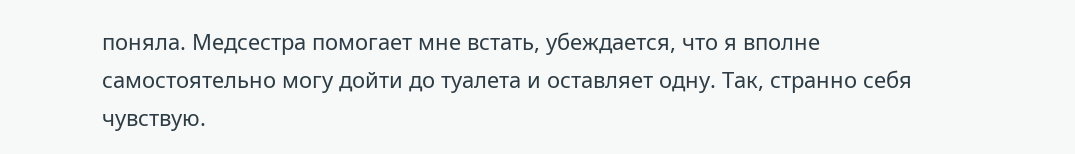поняла. Медсестра помогает мне встать, убеждается, что я вполне самостоятельно могу дойти до туалета и оставляет одну. Так, странно себя чувствую.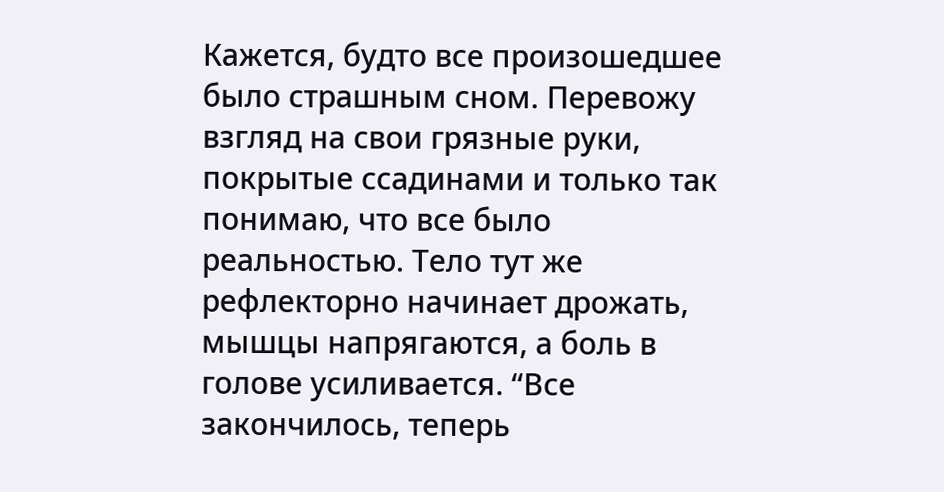Кажется, будто все произошедшее было страшным сном. Перевожу взгляд на свои грязные руки, покрытые ссадинами и только так понимаю, что все было реальностью. Тело тут же рефлекторно начинает дрожать, мышцы напрягаются, а боль в голове усиливается. “Все закончилось, теперь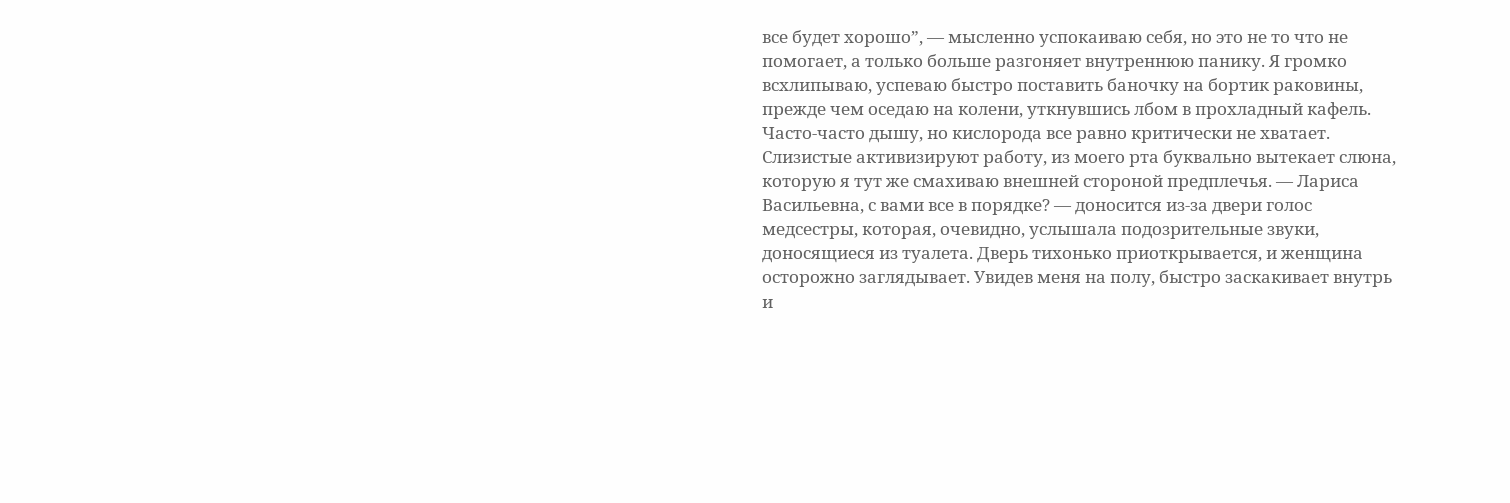все будет хорошо”, — мысленно успокаиваю себя, но это не то что не помогает, а только больше разгоняет внутреннюю панику. Я громко всхлипываю, успеваю быстро поставить баночку на бортик раковины, прежде чем оседаю на колени, уткнувшись лбом в прохладный кафель. Часто-часто дышу, но кислорода все равно критически не хватает. Слизистые активизируют работу, из моего рта буквально вытекает слюна, которую я тут же смахиваю внешней стороной предплечья. — Лариса Васильевна, с вами все в порядке? — доносится из-за двери голос медсестры, которая, очевидно, услышала подозрительные звуки, доносящиеся из туалета. Дверь тихонько приоткрывается, и женщина осторожно заглядывает. Увидев меня на полу, быстро заскакивает внутрь и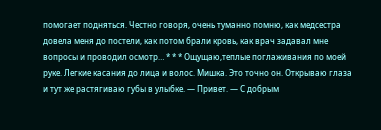помогает подняться. Честно говоря, очень туманно помню, как медсестра довела меня до постели, как потом брали кровь, как врач задавал мне вопросы и проводил осмотр… * * * Ощущаю,теплые поглаживания по моей руке. Легкие касания до лица и волос. Мишка. Это точно он. Открываю глаза и тут же растягиваю губы в улыбке. — Привет. — С добрым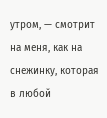утром, — смотрит на меня, как на снежинку, которая в любой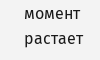момент растает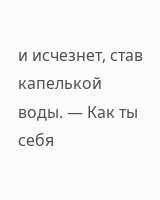и исчезнет, став капелькой воды. — Как ты себя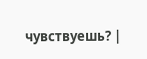чувствуешь? |